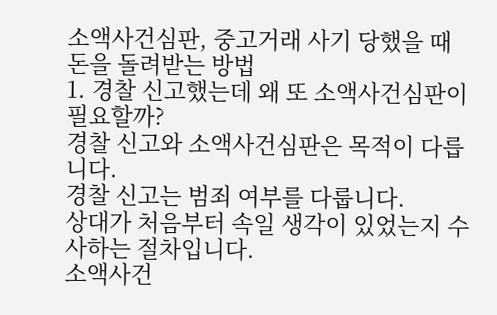소액사건심판, 중고거래 사기 당했을 때 돈을 돌려받는 방법
1. 경찰 신고했는데 왜 또 소액사건심판이 필요할까?
경찰 신고와 소액사건심판은 목적이 다릅니다.
경찰 신고는 범죄 여부를 다룹니다.
상대가 처음부터 속일 생각이 있었는지 수사하는 절차입니다.
소액사건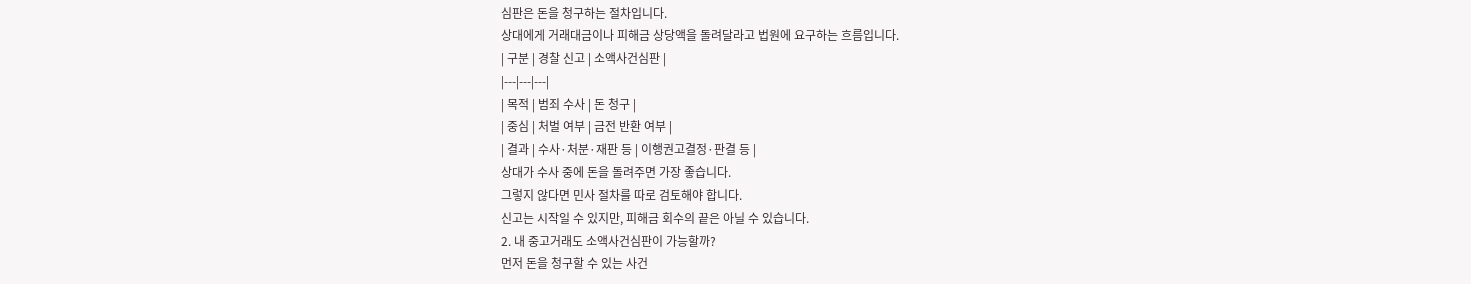심판은 돈을 청구하는 절차입니다.
상대에게 거래대금이나 피해금 상당액을 돌려달라고 법원에 요구하는 흐름입니다.
| 구분 | 경찰 신고 | 소액사건심판 |
|---|---|---|
| 목적 | 범죄 수사 | 돈 청구 |
| 중심 | 처벌 여부 | 금전 반환 여부 |
| 결과 | 수사·처분·재판 등 | 이행권고결정·판결 등 |
상대가 수사 중에 돈을 돌려주면 가장 좋습니다.
그렇지 않다면 민사 절차를 따로 검토해야 합니다.
신고는 시작일 수 있지만, 피해금 회수의 끝은 아닐 수 있습니다.
2. 내 중고거래도 소액사건심판이 가능할까?
먼저 돈을 청구할 수 있는 사건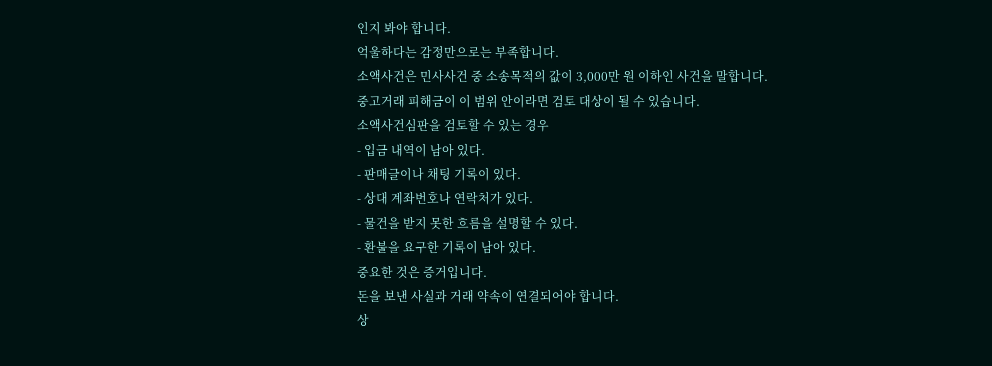인지 봐야 합니다.
억울하다는 감정만으로는 부족합니다.
소액사건은 민사사건 중 소송목적의 값이 3,000만 원 이하인 사건을 말합니다.
중고거래 피해금이 이 범위 안이라면 검토 대상이 될 수 있습니다.
소액사건심판을 검토할 수 있는 경우
- 입금 내역이 남아 있다.
- 판매글이나 채팅 기록이 있다.
- 상대 계좌번호나 연락처가 있다.
- 물건을 받지 못한 흐름을 설명할 수 있다.
- 환불을 요구한 기록이 남아 있다.
중요한 것은 증거입니다.
돈을 보낸 사실과 거래 약속이 연결되어야 합니다.
상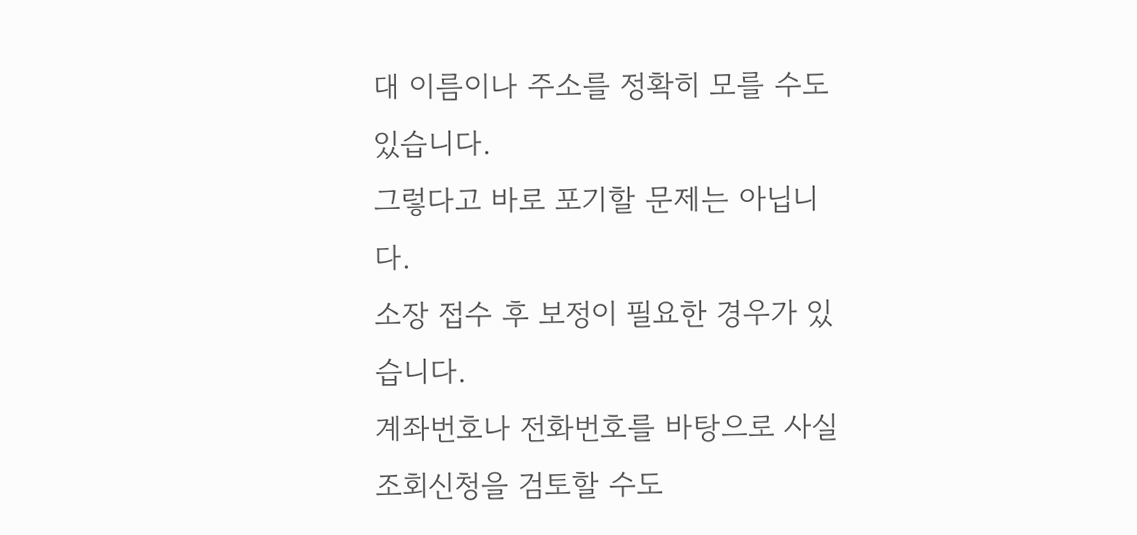대 이름이나 주소를 정확히 모를 수도 있습니다.
그렇다고 바로 포기할 문제는 아닙니다.
소장 접수 후 보정이 필요한 경우가 있습니다.
계좌번호나 전화번호를 바탕으로 사실조회신청을 검토할 수도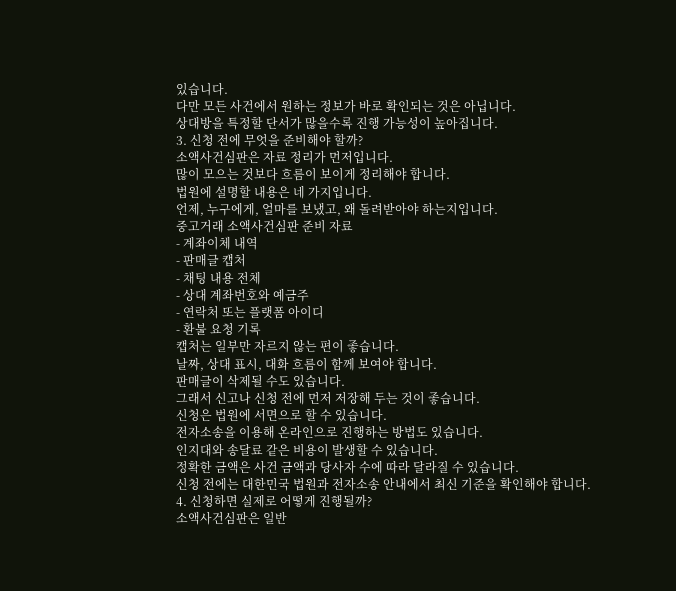있습니다.
다만 모든 사건에서 원하는 정보가 바로 확인되는 것은 아닙니다.
상대방을 특정할 단서가 많을수록 진행 가능성이 높아집니다.
3. 신청 전에 무엇을 준비해야 할까?
소액사건심판은 자료 정리가 먼저입니다.
많이 모으는 것보다 흐름이 보이게 정리해야 합니다.
법원에 설명할 내용은 네 가지입니다.
언제, 누구에게, 얼마를 보냈고, 왜 돌려받아야 하는지입니다.
중고거래 소액사건심판 준비 자료
- 계좌이체 내역
- 판매글 캡처
- 채팅 내용 전체
- 상대 계좌번호와 예금주
- 연락처 또는 플랫폼 아이디
- 환불 요청 기록
캡처는 일부만 자르지 않는 편이 좋습니다.
날짜, 상대 표시, 대화 흐름이 함께 보여야 합니다.
판매글이 삭제될 수도 있습니다.
그래서 신고나 신청 전에 먼저 저장해 두는 것이 좋습니다.
신청은 법원에 서면으로 할 수 있습니다.
전자소송을 이용해 온라인으로 진행하는 방법도 있습니다.
인지대와 송달료 같은 비용이 발생할 수 있습니다.
정확한 금액은 사건 금액과 당사자 수에 따라 달라질 수 있습니다.
신청 전에는 대한민국 법원과 전자소송 안내에서 최신 기준을 확인해야 합니다.
4. 신청하면 실제로 어떻게 진행될까?
소액사건심판은 일반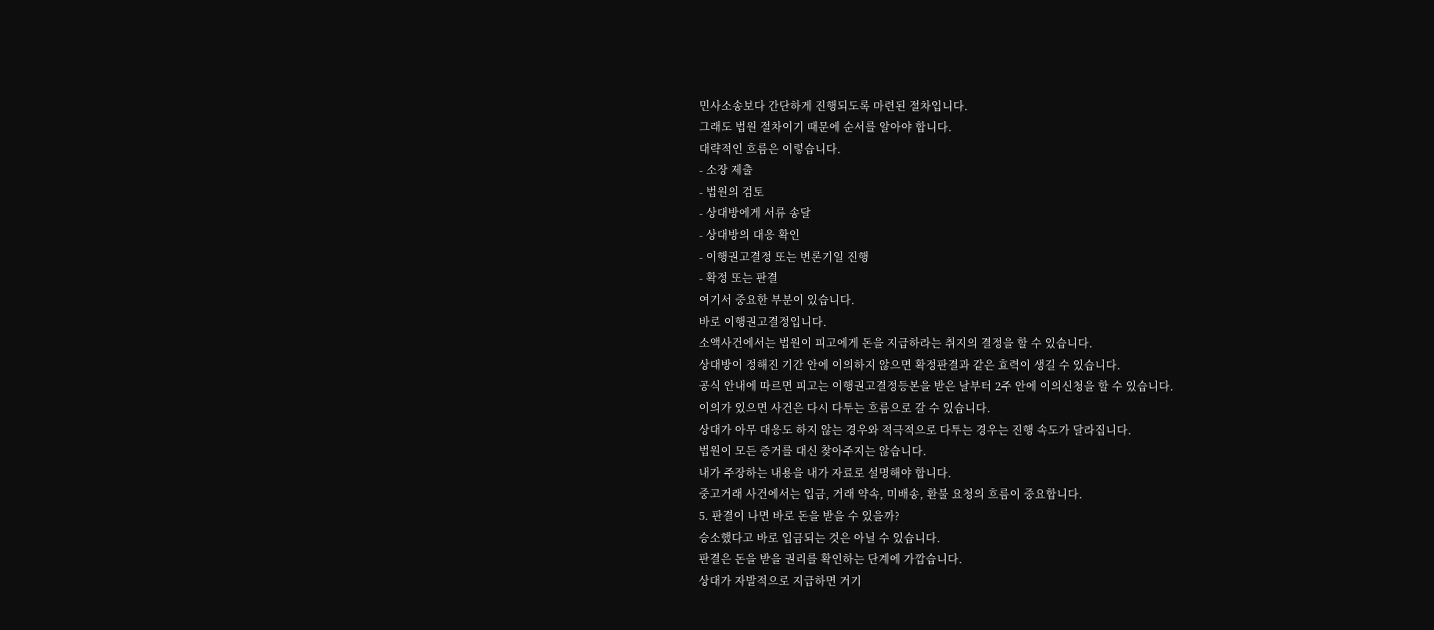민사소송보다 간단하게 진행되도록 마련된 절차입니다.
그래도 법원 절차이기 때문에 순서를 알아야 합니다.
대략적인 흐름은 이렇습니다.
- 소장 제출
- 법원의 검토
- 상대방에게 서류 송달
- 상대방의 대응 확인
- 이행권고결정 또는 변론기일 진행
- 확정 또는 판결
여기서 중요한 부분이 있습니다.
바로 이행권고결정입니다.
소액사건에서는 법원이 피고에게 돈을 지급하라는 취지의 결정을 할 수 있습니다.
상대방이 정해진 기간 안에 이의하지 않으면 확정판결과 같은 효력이 생길 수 있습니다.
공식 안내에 따르면 피고는 이행권고결정등본을 받은 날부터 2주 안에 이의신청을 할 수 있습니다.
이의가 있으면 사건은 다시 다투는 흐름으로 갈 수 있습니다.
상대가 아무 대응도 하지 않는 경우와 적극적으로 다투는 경우는 진행 속도가 달라집니다.
법원이 모든 증거를 대신 찾아주지는 않습니다.
내가 주장하는 내용을 내가 자료로 설명해야 합니다.
중고거래 사건에서는 입금, 거래 약속, 미배송, 환불 요청의 흐름이 중요합니다.
5. 판결이 나면 바로 돈을 받을 수 있을까?
승소했다고 바로 입금되는 것은 아닐 수 있습니다.
판결은 돈을 받을 권리를 확인하는 단계에 가깝습니다.
상대가 자발적으로 지급하면 거기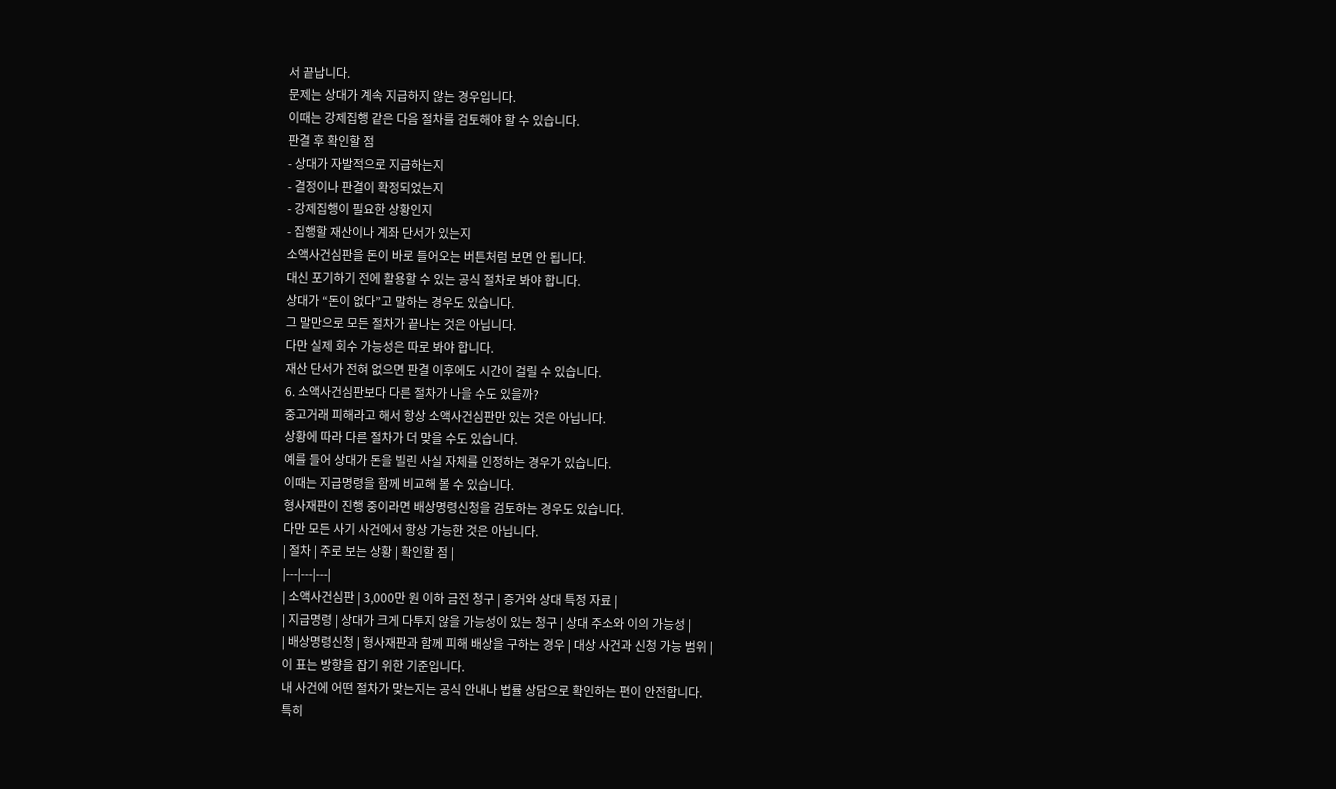서 끝납니다.
문제는 상대가 계속 지급하지 않는 경우입니다.
이때는 강제집행 같은 다음 절차를 검토해야 할 수 있습니다.
판결 후 확인할 점
- 상대가 자발적으로 지급하는지
- 결정이나 판결이 확정되었는지
- 강제집행이 필요한 상황인지
- 집행할 재산이나 계좌 단서가 있는지
소액사건심판을 돈이 바로 들어오는 버튼처럼 보면 안 됩니다.
대신 포기하기 전에 활용할 수 있는 공식 절차로 봐야 합니다.
상대가 “돈이 없다”고 말하는 경우도 있습니다.
그 말만으로 모든 절차가 끝나는 것은 아닙니다.
다만 실제 회수 가능성은 따로 봐야 합니다.
재산 단서가 전혀 없으면 판결 이후에도 시간이 걸릴 수 있습니다.
6. 소액사건심판보다 다른 절차가 나을 수도 있을까?
중고거래 피해라고 해서 항상 소액사건심판만 있는 것은 아닙니다.
상황에 따라 다른 절차가 더 맞을 수도 있습니다.
예를 들어 상대가 돈을 빌린 사실 자체를 인정하는 경우가 있습니다.
이때는 지급명령을 함께 비교해 볼 수 있습니다.
형사재판이 진행 중이라면 배상명령신청을 검토하는 경우도 있습니다.
다만 모든 사기 사건에서 항상 가능한 것은 아닙니다.
| 절차 | 주로 보는 상황 | 확인할 점 |
|---|---|---|
| 소액사건심판 | 3,000만 원 이하 금전 청구 | 증거와 상대 특정 자료 |
| 지급명령 | 상대가 크게 다투지 않을 가능성이 있는 청구 | 상대 주소와 이의 가능성 |
| 배상명령신청 | 형사재판과 함께 피해 배상을 구하는 경우 | 대상 사건과 신청 가능 범위 |
이 표는 방향을 잡기 위한 기준입니다.
내 사건에 어떤 절차가 맞는지는 공식 안내나 법률 상담으로 확인하는 편이 안전합니다.
특히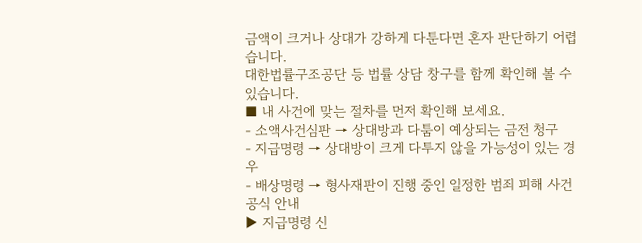금액이 크거나 상대가 강하게 다툰다면 혼자 판단하기 어렵습니다.
대한법률구조공단 등 법률 상담 창구를 함께 확인해 볼 수 있습니다.
■ 내 사건에 맞는 절차를 먼저 확인해 보세요.
- 소액사건심판 → 상대방과 다툼이 예상되는 금전 청구
- 지급명령 → 상대방이 크게 다투지 않을 가능성이 있는 경우
- 배상명령 → 형사재판이 진행 중인 일정한 범죄 피해 사건
공식 안내
▶ 지급명령 신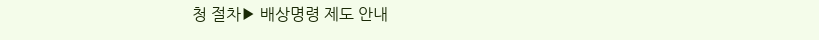청 절차▶ 배상명령 제도 안내